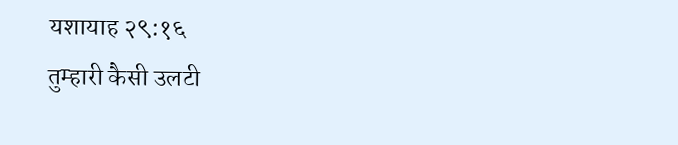यशायाह २९:१६
तुम्हारी कैसी उलटी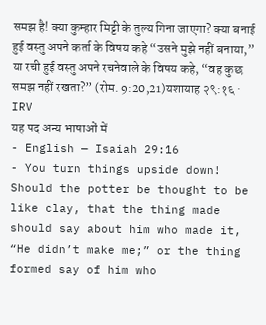समझ है! क्या कुम्हार मिट्टी के तुल्य गिना जाएगा? क्या बनाई हुई वस्तु अपने कर्ता के विषय कहे “उसने मुझे नहीं बनाया,” या रची हुई वस्तु अपने रचनेवाले के विषय कहे, “वह कुछ समझ नहीं रखता?” (रोम. 9:20,21)यशायाह २९:१६ · IRV
यह पद अन्य भाषाओं में
- English — Isaiah 29:16
- You turn things upside down! Should the potter be thought to be like clay, that the thing made should say about him who made it, “He didn’t make me;” or the thing formed say of him who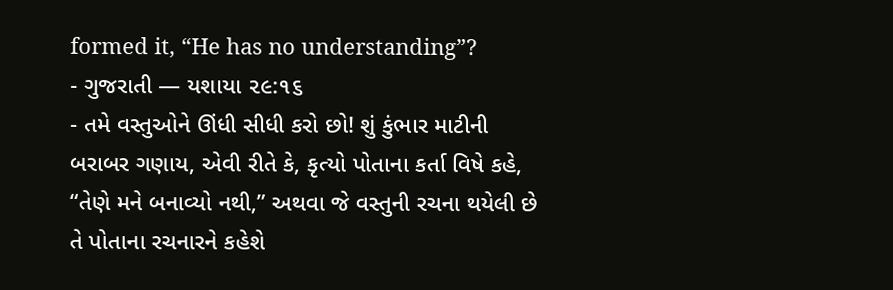formed it, “He has no understanding”?
- ગુજરાતી — યશાયા ૨૯:૧૬
- તમે વસ્તુઓને ઊંધી સીધી કરો છો! શું કુંભાર માટીની બરાબર ગણાય, એવી રીતે કે, કૃત્યો પોતાના કર્તા વિષે કહે, “તેણે મને બનાવ્યો નથી,” અથવા જે વસ્તુની રચના થયેલી છે તે પોતાના રચનારને કહેશે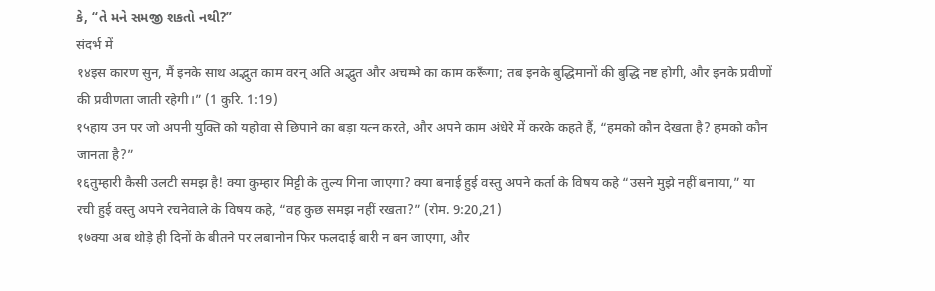કે, “તે મને સમજી શકતો નથી?”
संदर्भ में
१४इस कारण सुन, मैं इनके साथ अद्भुत काम वरन् अति अद्भुत और अचम्भे का काम करूँगा; तब इनके बुद्धिमानों की बुद्धि नष्ट होगी, और इनके प्रवीणों की प्रवीणता जाती रहेगी।” (1 कुरि. 1:19)
१५हाय उन पर जो अपनी युक्ति को यहोवा से छिपाने का बड़ा यत्न करते, और अपने काम अंधेरे में करके कहते हैं, “हमको कौन देखता है? हमको कौन जानता है?”
१६तुम्हारी कैसी उलटी समझ है! क्या कुम्हार मिट्टी के तुल्य गिना जाएगा? क्या बनाई हुई वस्तु अपने कर्ता के विषय कहे “उसने मुझे नहीं बनाया,” या रची हुई वस्तु अपने रचनेवाले के विषय कहे, “वह कुछ समझ नहीं रखता?” (रोम. 9:20,21)
१७क्या अब थोड़े ही दिनों के बीतने पर लबानोन फिर फलदाई बारी न बन जाएगा, और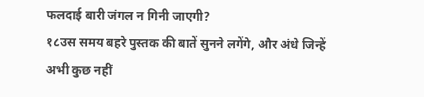फलदाई बारी जंगल न गिनी जाएगी?
१८उस समय बहरे पुस्तक की बातें सुनने लगेंगे, और अंधे जिन्हें अभी कुछ नहीं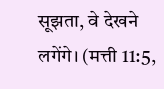सूझता, वे देखने लगेंगे। (मत्ती 11:5,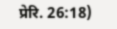प्रेरि. 26:18)